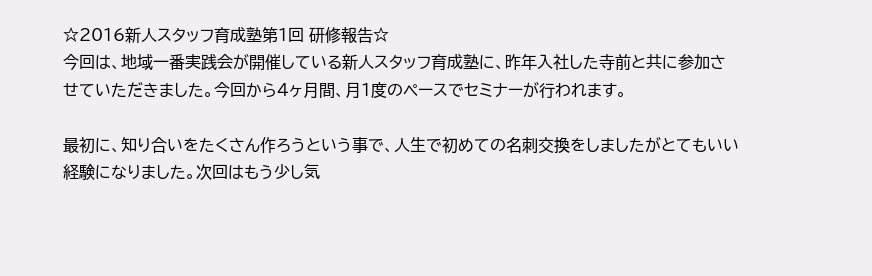☆2016新人スタッフ育成塾第1回 研修報告☆
今回は、地域一番実践会が開催している新人スタッフ育成塾に、昨年入社した寺前と共に参加させていただきました。今回から4ヶ月間、月1度のペースでセミナーが行われます。

最初に、知り合いをたくさん作ろうという事で、人生で初めての名刺交換をしましたがとてもいい経験になりました。次回はもう少し気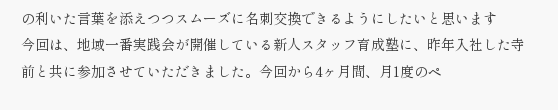の利いた言葉を添えつつスムーズに名刺交換できるようにしたいと思います
今回は、地域一番実践会が開催している新人スタッフ育成塾に、昨年入社した寺前と共に参加させていただきました。今回から4ヶ月間、月1度のペ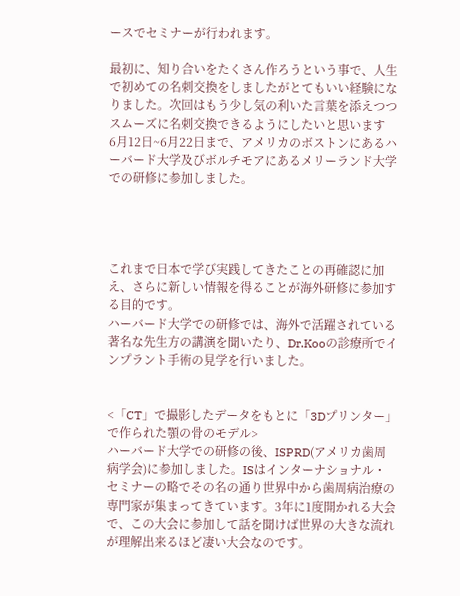ースでセミナーが行われます。

最初に、知り合いをたくさん作ろうという事で、人生で初めての名刺交換をしましたがとてもいい経験になりました。次回はもう少し気の利いた言葉を添えつつスムーズに名刺交換できるようにしたいと思います
6月12日~6月22日まで、アメリカのボストンにあるハーバード大学及びボルチモアにあるメリーランド大学での研修に参加しました。




これまで日本で学び実践してきたことの再確認に加え、さらに新しい情報を得ることが海外研修に参加する目的です。
ハーバード大学での研修では、海外で活躍されている著名な先生方の講演を聞いたり、Dr.Kooの診療所でインプラント手術の見学を行いました。


<「CT」で撮影したデータをもとに「3Dプリンター」で作られた顎の骨のモデル>
ハーバード大学での研修の後、ISPRD(アメリカ歯周病学会)に参加しました。ISはインターナショナル・セミナーの略でその名の通り世界中から歯周病治療の専門家が集まってきています。3年に1度開かれる大会で、この大会に参加して話を聞けば世界の大きな流れが理解出来るほど凄い大会なのです。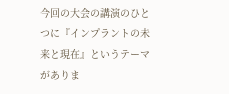今回の大会の講演のひとつに『インプラントの未来と現在』というテーマがありま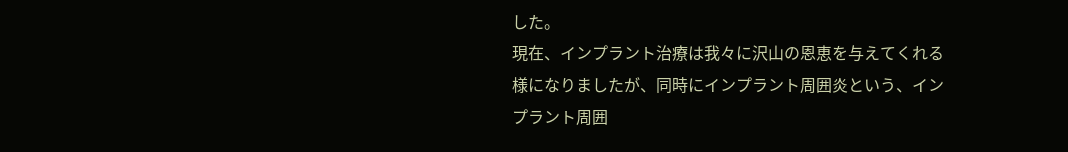した。
現在、インプラント治療は我々に沢山の恩恵を与えてくれる様になりましたが、同時にインプラント周囲炎という、インプラント周囲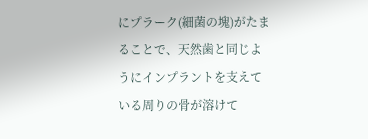にプラーク(細菌の塊)がたまることで、天然歯と同じようにインプラントを支えている周りの骨が溶けて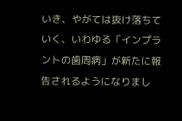いき、やがては抜け落ちていく、いわゆる「インプラントの歯周病」が新たに報告されるようになりまし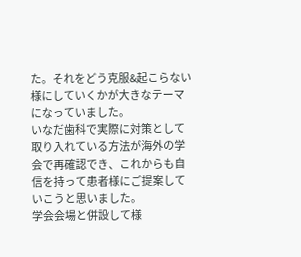た。それをどう克服&起こらない様にしていくかが大きなテーマになっていました。
いなだ歯科で実際に対策として取り入れている方法が海外の学会で再確認でき、これからも自信を持って患者様にご提案していこうと思いました。
学会会場と併設して様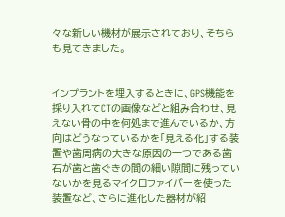々な新しい機材が展示されており、そちらも見てきました。


インプラントを埋入するときに、GPS機能を採り入れてCTの画像などと組み合わせ、見えない骨の中を何処まで進んでいるか、方向はどうなっているかを「見える化」する装置や歯周病の大きな原因の一つである歯石が歯と歯ぐきの間の細い隙間に残っていないかを見るマイクロファイバーを使った装置など、さらに進化した器材が紹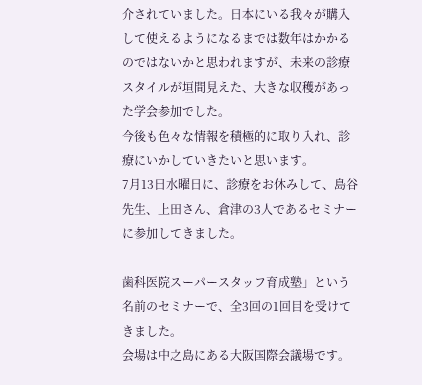介されていました。日本にいる我々が購入して使えるようになるまでは数年はかかるのではないかと思われますが、未来の診療スタイルが垣間見えた、大きな収穫があった学会参加でした。
今後も色々な情報を積極的に取り入れ、診療にいかしていきたいと思います。
7月13日水曜日に、診療をお休みして、島谷先生、上田さん、倉津の3人であるセミナーに参加してきました。

歯科医院スーパースタッフ育成塾」という名前のセミナーで、全3回の1回目を受けてきました。
会場は中之島にある大阪国際会議場です。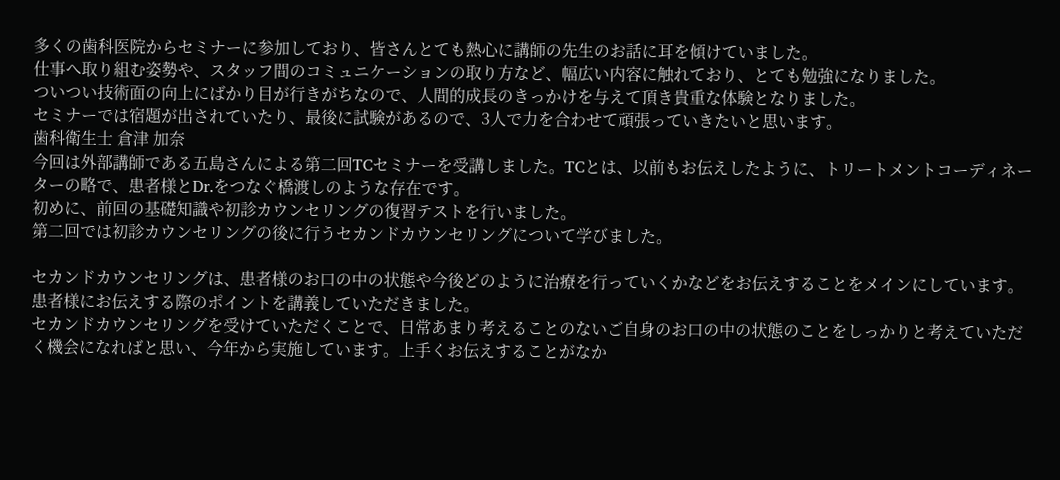多くの歯科医院からセミナーに参加しており、皆さんとても熱心に講師の先生のお話に耳を傾けていました。
仕事へ取り組む姿勢や、スタッフ間のコミュニケーションの取り方など、幅広い内容に触れており、とても勉強になりました。
ついつい技術面の向上にばかり目が行きがちなので、人間的成長のきっかけを与えて頂き貴重な体験となりました。
セミナーでは宿題が出されていたり、最後に試験があるので、3人で力を合わせて頑張っていきたいと思います。
歯科衛生士 倉津 加奈
今回は外部講師である五島さんによる第二回TCセミナーを受講しました。TCとは、以前もお伝えしたように、トリートメントコーディネーターの略で、患者様とDr.をつなぐ橋渡しのような存在です。
初めに、前回の基礎知識や初診カウンセリングの復習テストを行いました。
第二回では初診カウンセリングの後に行うセカンドカウンセリングについて学びました。

セカンドカウンセリングは、患者様のお口の中の状態や今後どのように治療を行っていくかなどをお伝えすることをメインにしています。患者様にお伝えする際のポイントを講義していただきました。
セカンドカウンセリングを受けていただくことで、日常あまり考えることのないご自身のお口の中の状態のことをしっかりと考えていただく機会になればと思い、今年から実施しています。上手くお伝えすることがなか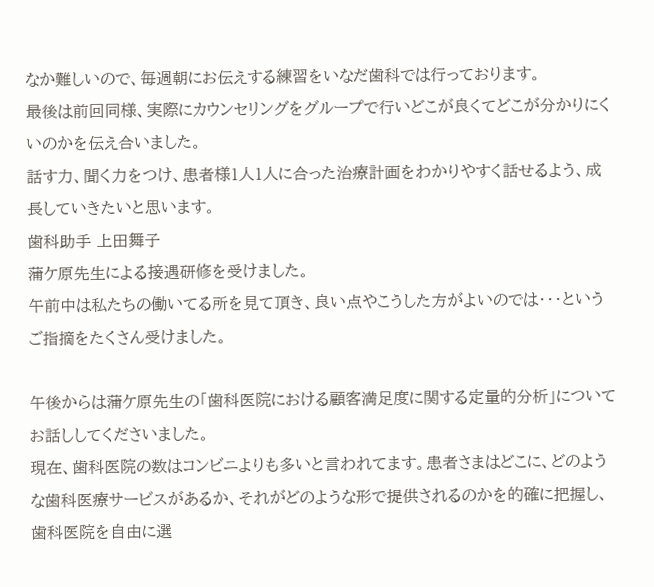なか難しいので、毎週朝にお伝えする練習をいなだ歯科では行っております。
最後は前回同様、実際にカウンセリングをグループで行いどこが良くてどこが分かりにくいのかを伝え合いました。
話す力、聞く力をつけ、患者様1人1人に合った治療計画をわかりやすく話せるよう、成長していきたいと思います。
歯科助手 上田舞子
蒲ケ原先生による接遇研修を受けました。
午前中は私たちの働いてる所を見て頂き、良い点やこうした方がよいのでは・・・というご指摘をたくさん受けました。

午後からは蒲ケ原先生の「歯科医院における顧客満足度に関する定量的分析」についてお話ししてくださいました。
現在、歯科医院の数はコンビニよりも多いと言われてます。患者さまはどこに、どのような歯科医療サービスがあるか、それがどのような形で提供されるのかを的確に把握し、歯科医院を自由に選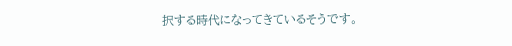択する時代になってきているそうです。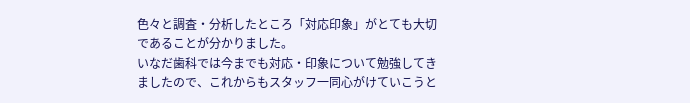色々と調査・分析したところ「対応印象」がとても大切であることが分かりました。
いなだ歯科では今までも対応・印象について勉強してきましたので、これからもスタッフ一同心がけていこうと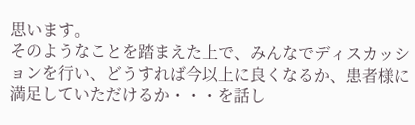思います。
そのようなことを踏まえた上で、みんなでディスカッションを行い、どうすれば今以上に良くなるか、患者様に満足していただけるか・・・を話し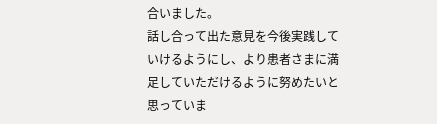合いました。
話し合って出た意見を今後実践していけるようにし、より患者さまに満足していただけるように努めたいと思っていま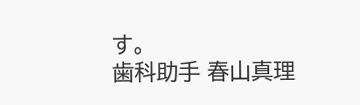す。
歯科助手 春山真理